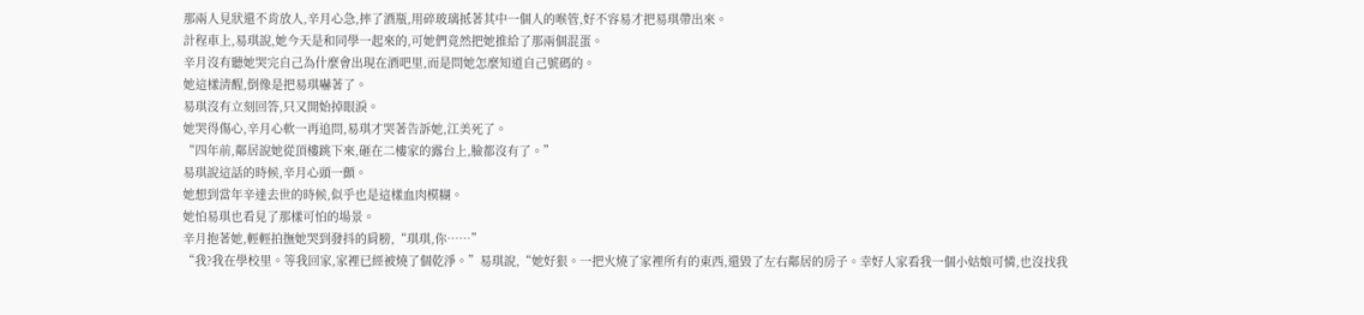那兩人見狀還不肯放人,辛月心急,摔了酒瓶,用碎玻璃抵著其中一個人的喉管,好不容易才把易琪帶出來。
計程車上,易琪說,她今天是和同學一起來的,可她們竟然把她推給了那兩個混蛋。
辛月沒有聽她哭完自己為什麼會出現在酒吧里,而是問她怎麼知道自己號碼的。
她這樣清醒,倒像是把易琪嚇著了。
易琪沒有立刻回答,只又開始掉眼淚。
她哭得傷心,辛月心軟一再追問,易琪才哭著告訴她,江美死了。
“四年前,鄰居說她從頂樓跳下來,砸在二樓家的露台上,臉都沒有了。”
易琪說這話的時候,辛月心頭一顫。
她想到當年辛達去世的時候,似乎也是這樣血肉模糊。
她怕易琪也看見了那樣可怕的場景。
辛月抱著她,輕輕拍撫她哭到發抖的肩膀,“琪琪,你……”
“我?我在學校里。等我回家,家裡已經被燒了個乾淨。”易琪說,“她好狠。一把火燒了家裡所有的東西,還毀了左右鄰居的房子。幸好人家看我一個小姑娘可憐,也沒找我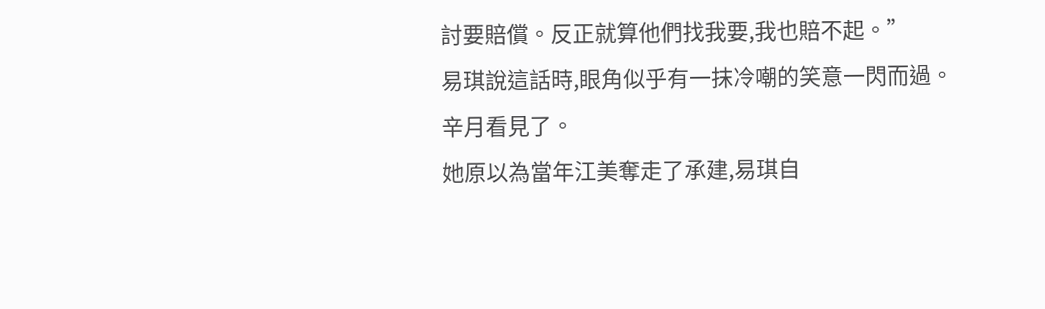討要賠償。反正就算他們找我要,我也賠不起。”
易琪說這話時,眼角似乎有一抹冷嘲的笑意一閃而過。
辛月看見了。
她原以為當年江美奪走了承建,易琪自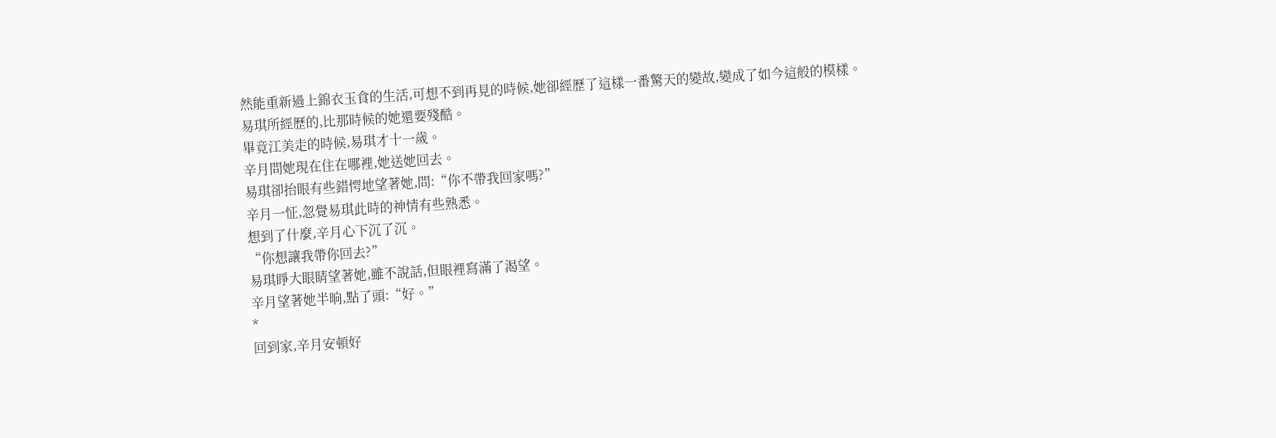然能重新過上錦衣玉食的生活,可想不到再見的時候,她卻經歷了這樣一番驚天的變故,變成了如今這般的模樣。
易琪所經歷的,比那時候的她還要殘酷。
畢竟江美走的時候,易琪才十一歲。
辛月問她現在住在哪裡,她送她回去。
易琪卻抬眼有些錯愕地望著她,問:“你不帶我回家嗎?”
辛月一怔,忽覺易琪此時的神情有些熟悉。
想到了什麼,辛月心下沉了沉。
“你想讓我帶你回去?”
易琪睜大眼睛望著她,雖不說話,但眼裡寫滿了渴望。
辛月望著她半晌,點了頭:“好。”
*
回到家,辛月安頓好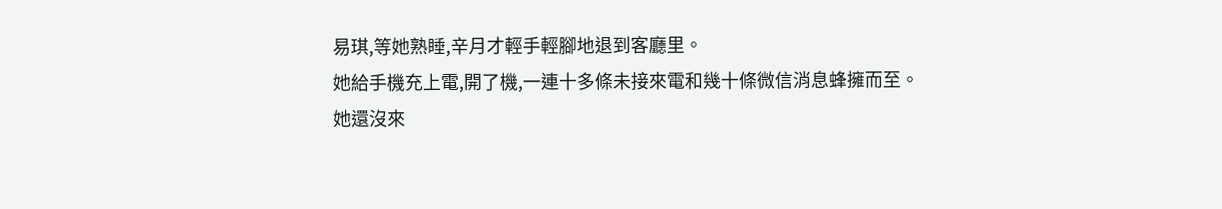易琪,等她熟睡,辛月才輕手輕腳地退到客廳里。
她給手機充上電,開了機,一連十多條未接來電和幾十條微信消息蜂擁而至。
她還沒來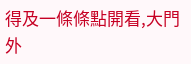得及一條條點開看,大門外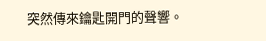突然傳來鑰匙開門的聲響。